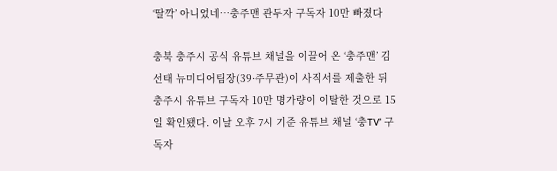‘딸깍’ 아니었네…충주맨 관두자 구독자 10만 빠졌다

충북 충주시 공식 유튜브 채널을 이끌어 온 ‘충주맨’ 김선태 뉴미디어팀장(39·주무관)이 사직서를 제출한 뒤 충주시 유튜브 구독자 10만 명가량이 이탈한 것으로 15일 확인됐다. 이날 오후 7시 기준 유튜브 채널 ‘충TV’ 구독자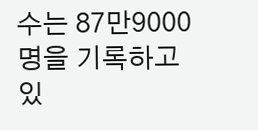수는 87만9000명을 기록하고 있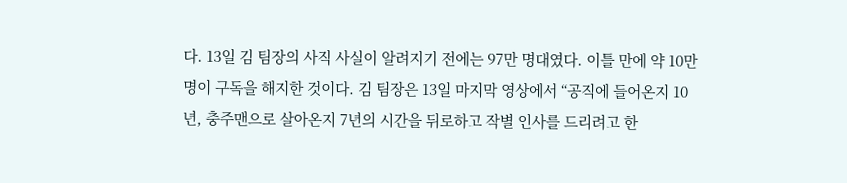다. 13일 김 팀장의 사직 사실이 알려지기 전에는 97만 명대였다. 이틀 만에 약 10만 명이 구독을 해지한 것이다. 김 팀장은 13일 마지막 영상에서 “공직에 들어온지 10년, 충주맨으로 살아온지 7년의 시간을 뒤로하고 작별 인사를 드리려고 한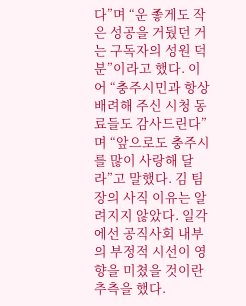다”며 “운 좋게도 작은 성공을 거뒀던 거는 구독자의 성원 덕분”이라고 했다. 이어 “충주시민과 항상 배려해 주신 시청 동료들도 감사드린다”며 “앞으로도 충주시를 많이 사랑해 달라”고 말했다. 김 팀장의 사직 이유는 알려지지 않았다. 일각에선 공직사회 내부의 부정적 시선이 영향을 미쳤을 것이란 추측을 했다.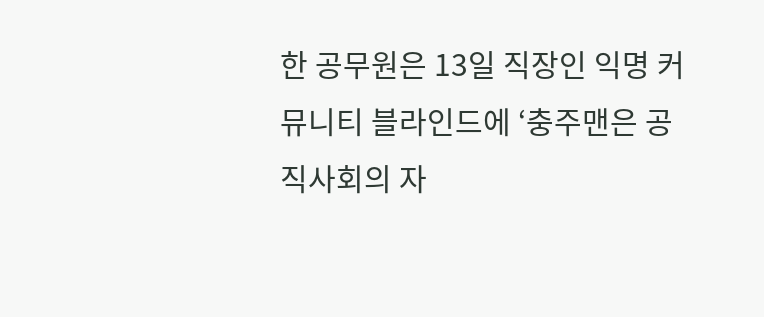한 공무원은 13일 직장인 익명 커뮤니티 블라인드에 ‘충주맨은 공직사회의 자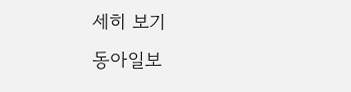세히 보기
동아일보